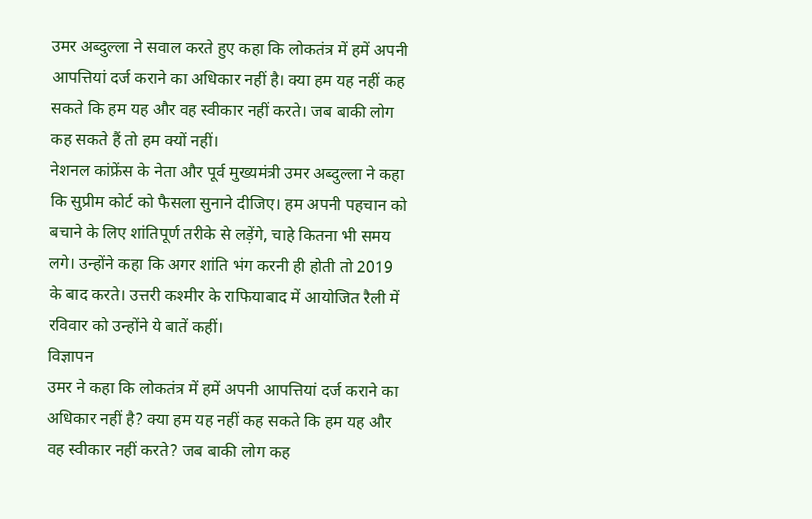उमर अब्दुल्ला ने सवाल करते हुए कहा कि लोकतंत्र में हमें अपनी आपत्तियां दर्ज कराने का अधिकार नहीं है। क्या हम यह नहीं कह सकते कि हम यह और वह स्वीकार नहीं करते। जब बाकी लोग कह सकते हैं तो हम क्यों नहीं।
नेशनल कांफ्रेंस के नेता और पूर्व मुख्यमंत्री उमर अब्दुल्ला ने कहा कि सुप्रीम कोर्ट को फैसला सुनाने दीजिए। हम अपनी पहचान को बचाने के लिए शांतिपूर्ण तरीके से लड़ेंगे, चाहे कितना भी समय लगे। उन्होंने कहा कि अगर शांति भंग करनी ही होती तो 2019 के बाद करते। उत्तरी कश्मीर के राफियाबाद में आयोजित रैली में रविवार को उन्होंने ये बातें कहीं।
विज्ञापन
उमर ने कहा कि लोकतंत्र में हमें अपनी आपत्तियां दर्ज कराने का अधिकार नहीं है? क्या हम यह नहीं कह सकते कि हम यह और वह स्वीकार नहीं करते? जब बाकी लोग कह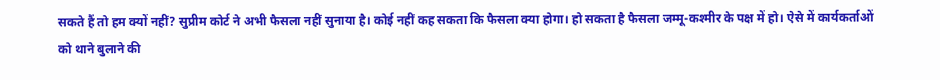सकते हैं तो हम क्यों नहीं? सुप्रीम कोर्ट ने अभी फैसला नहीं सुनाया है। कोई नहीं कह सकता कि फैसला क्या होगा। हो सकता है फैसला जम्मू-कश्मीर के पक्ष में हो। ऐसे में कार्यकर्ताओं को थाने बुलाने की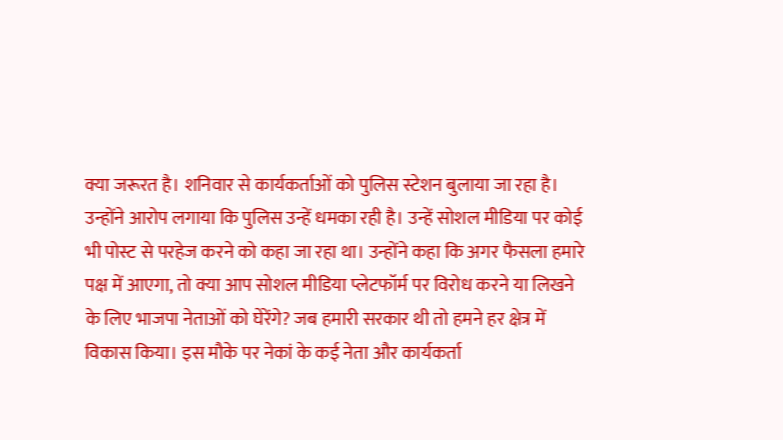क्या जरूरत है। शनिवार से कार्यकर्ताओं को पुलिस स्टेशन बुलाया जा रहा है।
उन्होंने आरोप लगाया कि पुलिस उन्हें धमका रही है। उन्हें सोशल मीडिया पर कोई भी पोस्ट से परहेज करने को कहा जा रहा था। उन्होंने कहा कि अगर फैसला हमारे पक्ष में आएगा, तो क्या आप सोशल मीडिया प्लेटफॉर्म पर विरोध करने या लिखने के लिए भाजपा नेताओं को घेरेंगे? जब हमारी सरकार थी तो हमने हर क्षेत्र में विकास किया। इस मौके पर नेकां के कई नेता और कार्यकर्ता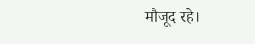मौजूद रहे।